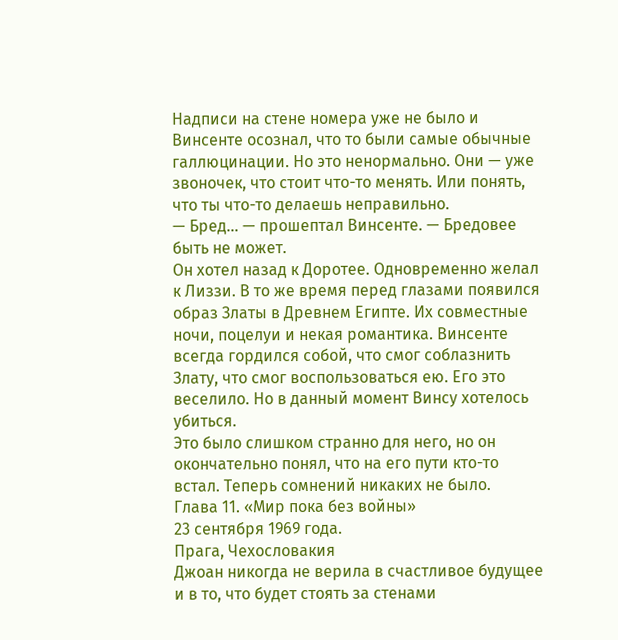Надписи на стене номера уже не было и Винсенте осознал, что то были самые обычные галлюцинации. Но это ненормально. Они — уже звоночек, что стоит что-то менять. Или понять, что ты что-то делаешь неправильно.
— Бред... — прошептал Винсенте. — Бредовее быть не может.
Он хотел назад к Доротее. Одновременно желал к Лиззи. В то же время перед глазами появился образ Златы в Древнем Египте. Их совместные ночи, поцелуи и некая романтика. Винсенте всегда гордился собой, что смог соблазнить Злату, что смог воспользоваться ею. Его это веселило. Но в данный момент Винсу хотелось убиться.
Это было слишком странно для него, но он окончательно понял, что на его пути кто-то встал. Теперь сомнений никаких не было.
Глава 11. «Мир пока без войны»
23 сентября 1969 года.
Прага, Чехословакия
Джоан никогда не верила в счастливое будущее и в то, что будет стоять за стенами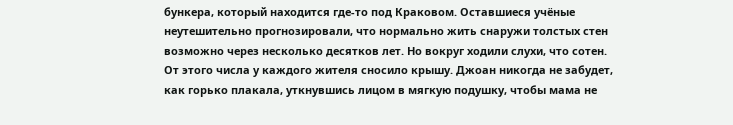бункера, который находится где-то под Краковом. Оставшиеся учёные неутешительно прогнозировали, что нормально жить снаружи толстых стен возможно через несколько десятков лет. Но вокруг ходили слухи, что сотен. От этого числа у каждого жителя сносило крышу. Джоан никогда не забудет, как горько плакала, уткнувшись лицом в мягкую подушку, чтобы мама не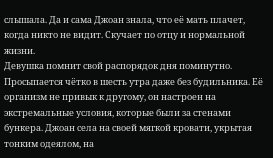слышала. Да и сама Джоан знала, что её мать плачет, когда никто не видит. Скучает по отцу и нормальной жизни.
Девушка помнит свой распорядок дня поминутно. Просыпается чётко в шесть утра даже без будильника. Её организм не привык к другому, он настроен на экстремальные условия, которые были за стенами бункера. Джоан села на своей мягкой кровати, укрытая тонким одеялом, на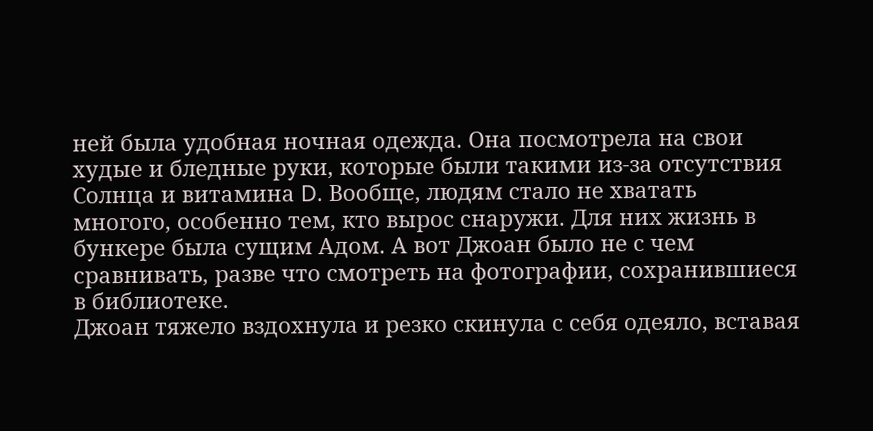ней была удобная ночная одежда. Она посмотрела на свои худые и бледные руки, которые были такими из-за отсутствия Солнца и витамина D. Вообще, людям стало не хватать многого, особенно тем, кто вырос снаружи. Для них жизнь в бункере была сущим Адом. А вот Джоан было не с чем сравнивать, разве что смотреть на фотографии, сохранившиеся в библиотеке.
Джоан тяжело вздохнула и резко скинула с себя одеяло, вставая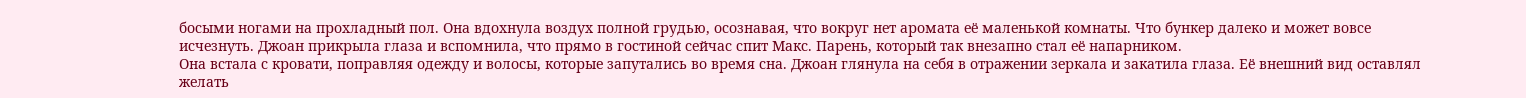босыми ногами на прохладный пол. Она вдохнула воздух полной грудью, осознавая, что вокруг нет аромата её маленькой комнаты. Что бункер далеко и может вовсе исчезнуть. Джоан прикрыла глаза и вспомнила, что прямо в гостиной сейчас спит Макс. Парень, который так внезапно стал её напарником.
Она встала с кровати, поправляя одежду и волосы, которые запутались во время сна. Джоан глянула на себя в отражении зеркала и закатила глаза. Её внешний вид оставлял желать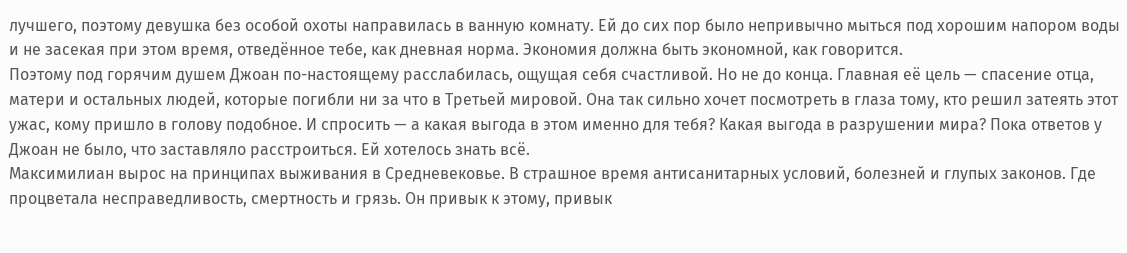лучшего, поэтому девушка без особой охоты направилась в ванную комнату. Ей до сих пор было непривычно мыться под хорошим напором воды и не засекая при этом время, отведённое тебе, как дневная норма. Экономия должна быть экономной, как говорится.
Поэтому под горячим душем Джоан по-настоящему расслабилась, ощущая себя счастливой. Но не до конца. Главная её цель — спасение отца, матери и остальных людей, которые погибли ни за что в Третьей мировой. Она так сильно хочет посмотреть в глаза тому, кто решил затеять этот ужас, кому пришло в голову подобное. И спросить — а какая выгода в этом именно для тебя? Какая выгода в разрушении мира? Пока ответов у Джоан не было, что заставляло расстроиться. Ей хотелось знать всё.
Максимилиан вырос на принципах выживания в Средневековье. В страшное время антисанитарных условий, болезней и глупых законов. Где процветала несправедливость, смертность и грязь. Он привык к этому, привык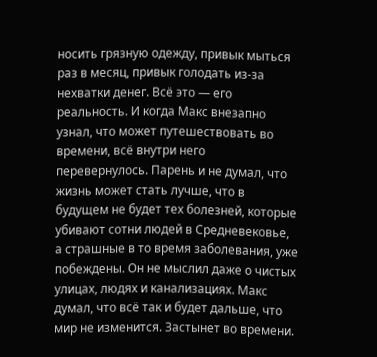носить грязную одежду, привык мыться раз в месяц, привык голодать из-за нехватки денег. Всё это — его реальность. И когда Макс внезапно узнал, что может путешествовать во времени, всё внутри него перевернулось. Парень и не думал, что жизнь может стать лучше, что в будущем не будет тех болезней, которые убивают сотни людей в Средневековье, а страшные в то время заболевания, уже побеждены. Он не мыслил даже о чистых улицах, людях и канализациях. Макс думал, что всё так и будет дальше, что мир не изменится. Застынет во времени.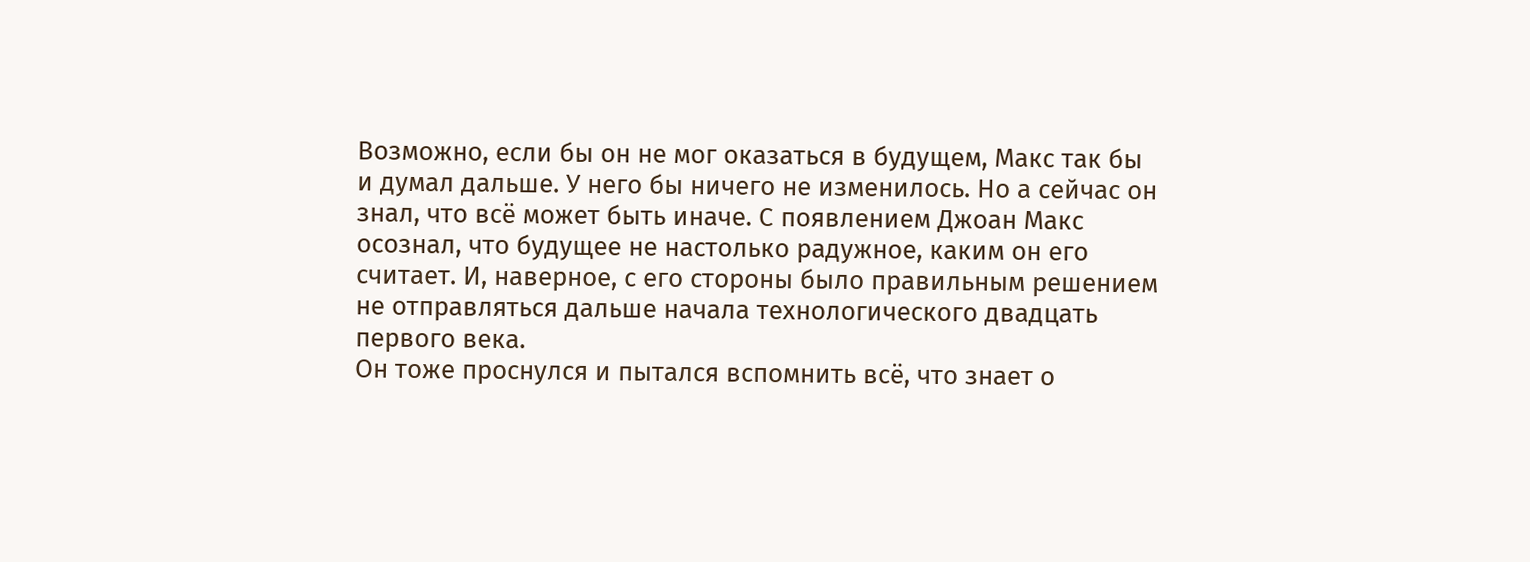Возможно, если бы он не мог оказаться в будущем, Макс так бы и думал дальше. У него бы ничего не изменилось. Но а сейчас он знал, что всё может быть иначе. С появлением Джоан Макс осознал, что будущее не настолько радужное, каким он его считает. И, наверное, с его стороны было правильным решением не отправляться дальше начала технологического двадцать первого века.
Он тоже проснулся и пытался вспомнить всё, что знает о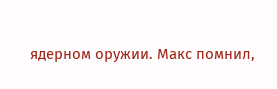ядерном оружии. Макс помнил,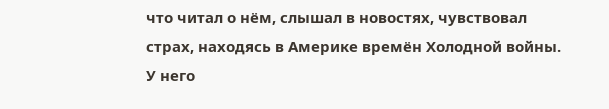что читал о нём, слышал в новостях, чувствовал страх, находясь в Америке времён Холодной войны. У него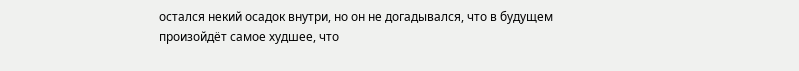остался некий осадок внутри, но он не догадывался, что в будущем произойдёт самое худшее, что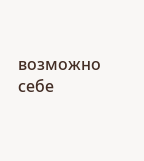возможно себе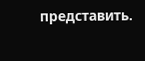представить.